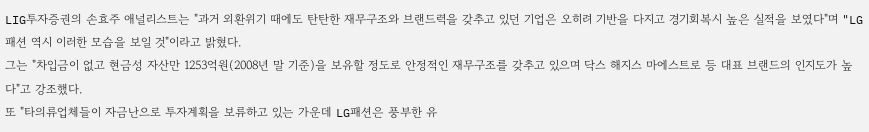LIG투자증권의 손효주 애널리스트는 "과거 외환위기 때에도 탄탄한 재무구조와 브랜드력을 갖추고 있던 기업은 오히려 기반을 다지고 경기회복시 높은 실적을 보였다"며 "LG패션 역시 이러한 모습을 보일 것"이라고 밝혔다.
그는 "차입금이 없고 현금성 자산만 1253억원(2008년 말 기준)을 보유할 정도로 안정적인 재무구조를 갖추고 있으며 닥스 해지스 마에스트로 등 대표 브랜드의 인지도가 높다"고 강조했다.
또 "타의류업체들이 자금난으로 투자계획을 보류하고 있는 가운데 LG패션은 풍부한 유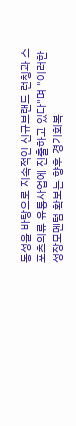동성을 바탕으로 지속적인 신규브랜드 런칭과 스포츠의류 유통사업에 진출하고 있다"며 "이러한 성장모멘텀 확보는 향후 경기회복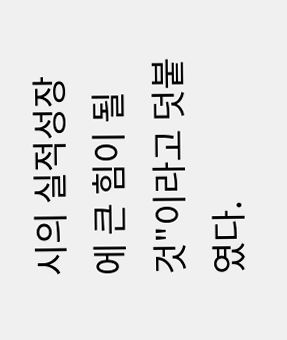시의 실적성장에 큰 힘이 될 것"이라고 덧붙였다.